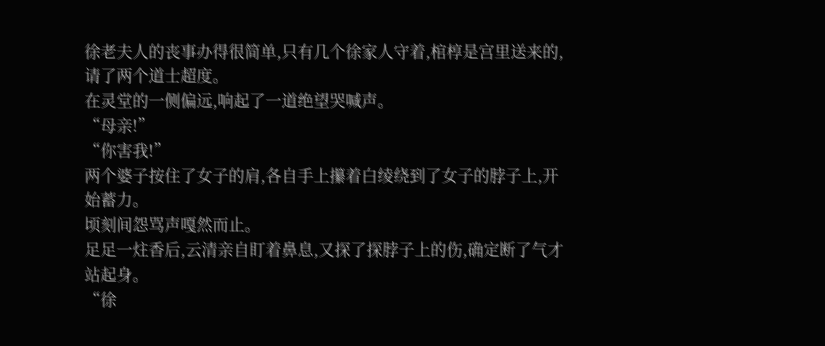徐老夫人的丧事办得很简单,只有几个徐家人守着,棺椁是宫里送来的,
请了两个道士超度。
在灵堂的一侧偏远,响起了一道绝望哭喊声。
“母亲!”
“你害我!”
两个婆子按住了女子的肩,各自手上攥着白绫绕到了女子的脖子上,开始蓄力。
顷刻间怨骂声嘎然而止。
足足一炷香后,云清亲自盯着鼻息,又探了探脖子上的伤,确定断了气才站起身。
“徐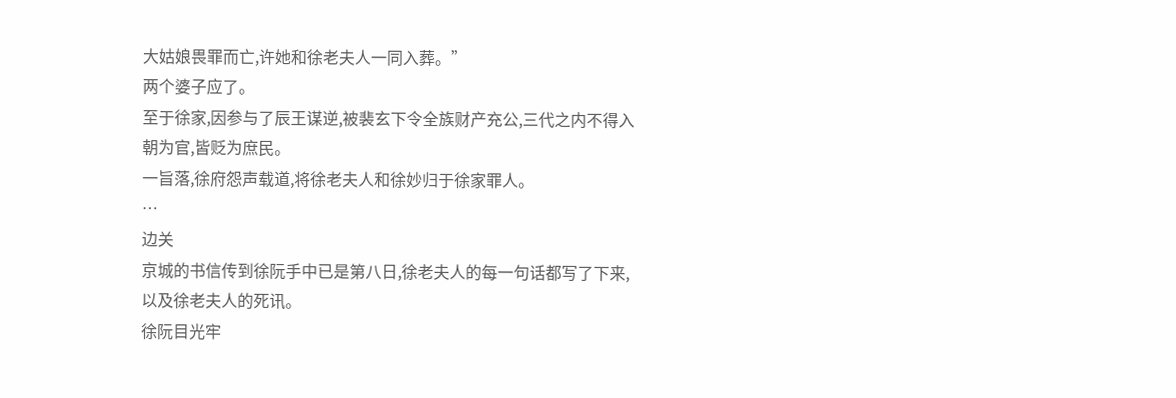大姑娘畏罪而亡,许她和徐老夫人一同入葬。”
两个婆子应了。
至于徐家,因参与了辰王谋逆,被裴玄下令全族财产充公,三代之内不得入朝为官,皆贬为庶民。
一旨落,徐府怨声载道,将徐老夫人和徐妙归于徐家罪人。
…
边关
京城的书信传到徐阮手中已是第八日,徐老夫人的每一句话都写了下来,以及徐老夫人的死讯。
徐阮目光牢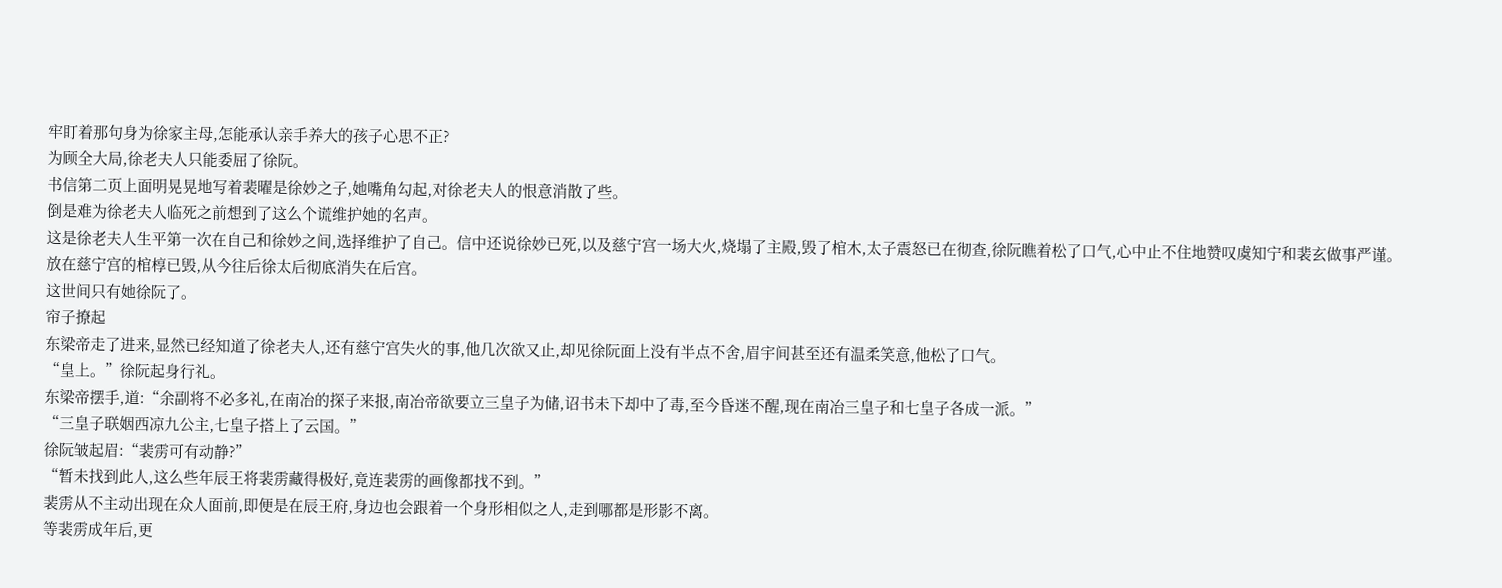牢盯着那句身为徐家主母,怎能承认亲手养大的孩子心思不正?
为顾全大局,徐老夫人只能委屈了徐阮。
书信第二页上面明晃晃地写着裴曜是徐妙之子,她嘴角勾起,对徐老夫人的恨意消散了些。
倒是难为徐老夫人临死之前想到了这么个谎维护她的名声。
这是徐老夫人生平第一次在自己和徐妙之间,选择维护了自己。信中还说徐妙已死,以及慈宁宫一场大火,烧塌了主殿,毁了棺木,太子震怒已在彻查,徐阮瞧着松了口气,心中止不住地赞叹虞知宁和裴玄做事严谨。
放在慈宁宫的棺椁已毁,从今往后徐太后彻底消失在后宫。
这世间只有她徐阮了。
帘子撩起
东梁帝走了进来,显然已经知道了徐老夫人,还有慈宁宫失火的事,他几次欲又止,却见徐阮面上没有半点不舍,眉宇间甚至还有温柔笑意,他松了口气。
“皇上。”徐阮起身行礼。
东梁帝摆手,道:“余副将不必多礼,在南冶的探子来报,南冶帝欲要立三皇子为储,诏书未下却中了毒,至今昏迷不醒,现在南冶三皇子和七皇子各成一派。”
“三皇子联姻西凉九公主,七皇子搭上了云国。”
徐阮皱起眉:“裴雳可有动静?”
“暂未找到此人,这么些年辰王将裴雳藏得极好,竟连裴雳的画像都找不到。”
裴雳从不主动出现在众人面前,即便是在辰王府,身边也会跟着一个身形相似之人,走到哪都是形影不离。
等裴雳成年后,更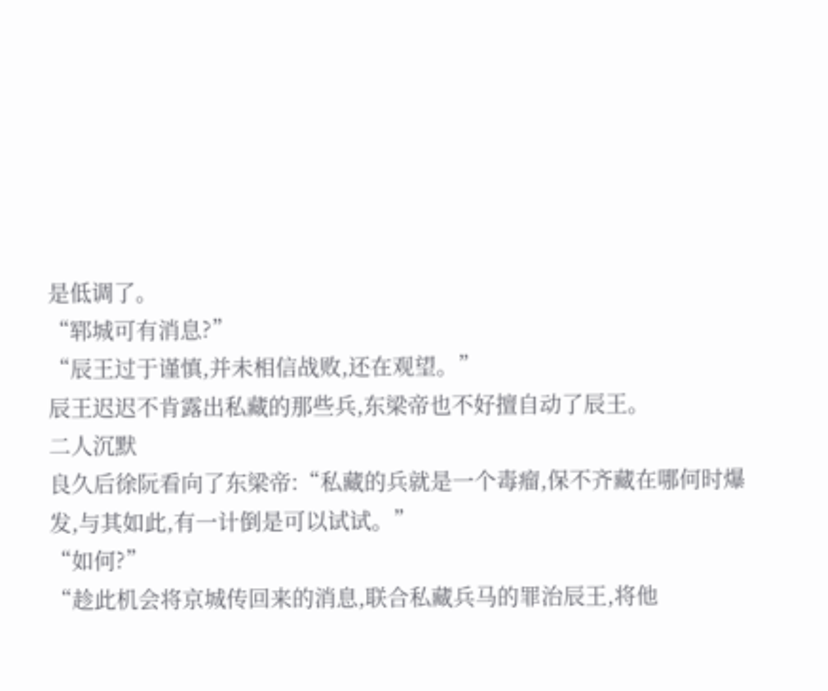是低调了。
“郓城可有消息?”
“辰王过于谨慎,并未相信战败,还在观望。”
辰王迟迟不肯露出私藏的那些兵,东梁帝也不好擅自动了辰王。
二人沉默
良久后徐阮看向了东梁帝:“私藏的兵就是一个毒瘤,保不齐藏在哪何时爆发,与其如此,有一计倒是可以试试。”
“如何?”
“趁此机会将京城传回来的消息,联合私藏兵马的罪治辰王,将他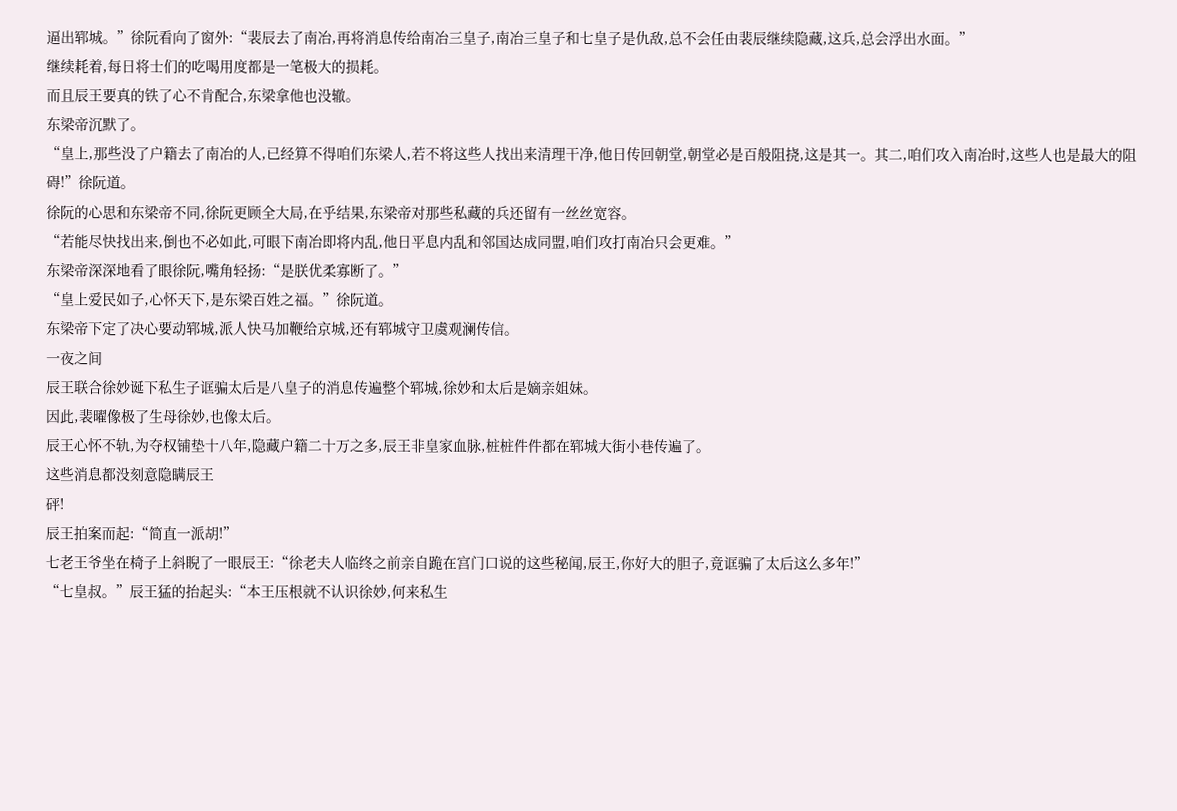逼出郓城。”徐阮看向了窗外:“裴辰去了南冶,再将消息传给南冶三皇子,南冶三皇子和七皇子是仇敌,总不会任由裴辰继续隐藏,这兵,总会浮出水面。”
继续耗着,每日将士们的吃喝用度都是一笔极大的损耗。
而且辰王要真的铁了心不肯配合,东梁拿他也没辙。
东梁帝沉默了。
“皇上,那些没了户籍去了南冶的人,已经算不得咱们东梁人,若不将这些人找出来清理干净,他日传回朝堂,朝堂必是百般阻挠,这是其一。其二,咱们攻入南冶时,这些人也是最大的阻碍!”徐阮道。
徐阮的心思和东梁帝不同,徐阮更顾全大局,在乎结果,东梁帝对那些私藏的兵还留有一丝丝宽容。
“若能尽快找出来,倒也不必如此,可眼下南冶即将内乱,他日平息内乱和邻国达成同盟,咱们攻打南冶只会更难。”
东梁帝深深地看了眼徐阮,嘴角轻扬:“是朕优柔寡断了。”
“皇上爱民如子,心怀天下,是东梁百姓之福。”徐阮道。
东梁帝下定了决心要动郓城,派人快马加鞭给京城,还有郓城守卫虞观澜传信。
一夜之间
辰王联合徐妙诞下私生子诓骗太后是八皇子的消息传遍整个郓城,徐妙和太后是嫡亲姐妹。
因此,裴曜像极了生母徐妙,也像太后。
辰王心怀不轨,为夺权铺垫十八年,隐藏户籍二十万之多,辰王非皇家血脉,桩桩件件都在郓城大街小巷传遍了。
这些消息都没刻意隐瞒辰王
砰!
辰王拍案而起:“简直一派胡!”
七老王爷坐在椅子上斜睨了一眼辰王:“徐老夫人临终之前亲自跪在宫门口说的这些秘闻,辰王,你好大的胆子,竟诓骗了太后这么多年!”
“七皇叔。”辰王猛的抬起头:“本王压根就不认识徐妙,何来私生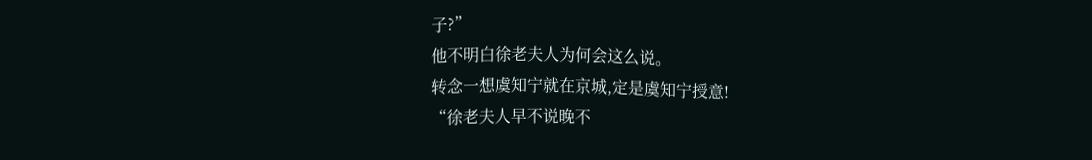子?”
他不明白徐老夫人为何会这么说。
转念一想虞知宁就在京城,定是虞知宁授意!
“徐老夫人早不说晚不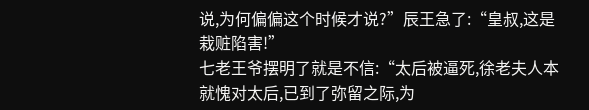说,为何偏偏这个时候才说?”辰王急了:“皇叔,这是栽赃陷害!”
七老王爷摆明了就是不信:“太后被逼死,徐老夫人本就愧对太后,已到了弥留之际,为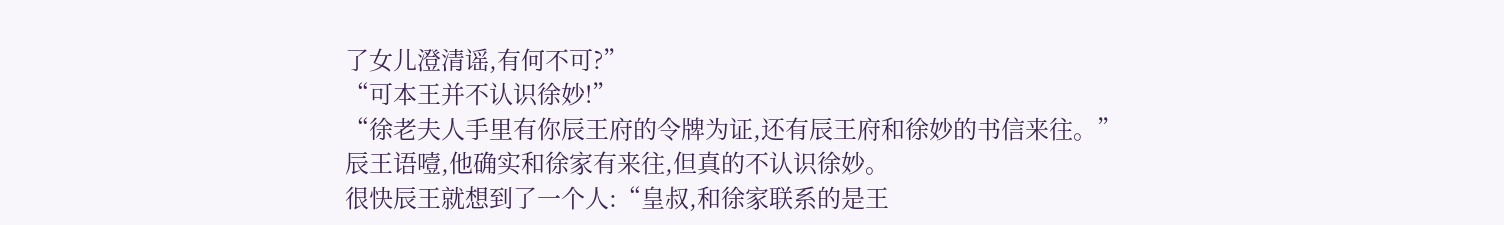了女儿澄清谣,有何不可?”
“可本王并不认识徐妙!”
“徐老夫人手里有你辰王府的令牌为证,还有辰王府和徐妙的书信来往。”
辰王语噎,他确实和徐家有来往,但真的不认识徐妙。
很快辰王就想到了一个人:“皇叔,和徐家联系的是王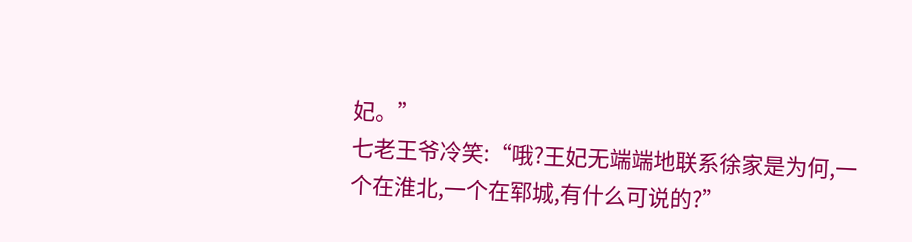妃。”
七老王爷冷笑:“哦?王妃无端端地联系徐家是为何,一个在淮北,一个在郓城,有什么可说的?”